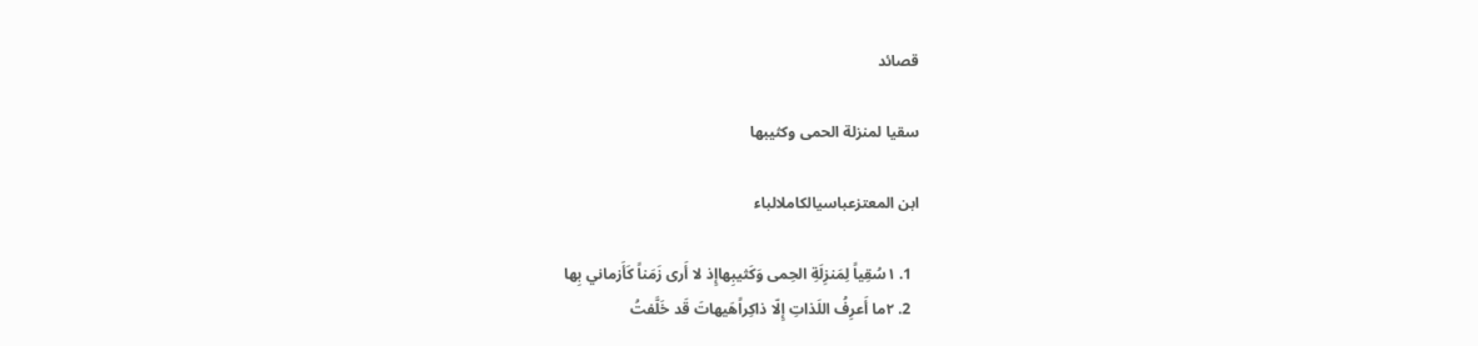قصائد

سقيا لمنزلة الحمى وكثيبها

ابن المعتزعباسيالكاملالباء

  1. ١سُقِياً لِمَنزِلَةِ الحِمى وَكَثيبِهاإِذ لا أَرى زَمَناً كَأَزماني بِها
  2. ٢ما أَعرِفُ اللَذاتِ إِلّا ذاكِراًهَيهاتَ قَد خَلَّفتُ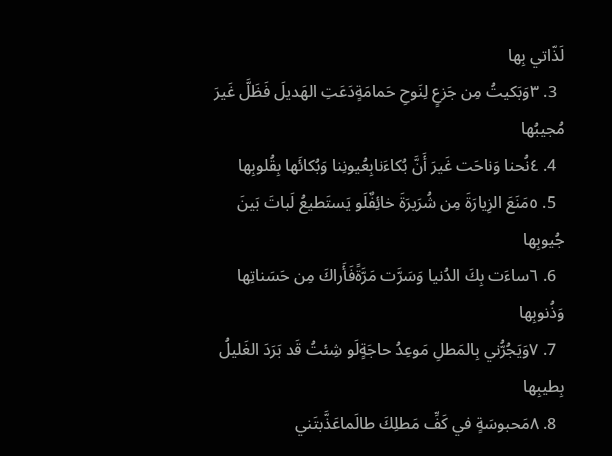لَذّاتي بِها
  3. ٣وَبَكيتُ مِن جَزعٍ لِنَوحِ حَمامَةٍدَعَتِ الهَديلَ فَظَلَّ غَيرَ مُجيبُها
  4. ٤نُحنا وَناحَت غَيرَ أَنَّ بُكاءَنابِعُيونِنا وَبُكائَها بِقُلوبِها
  5. ٥مَنَعَ الزِيارَةَ مِن شُرَيرَةَ خائِفٌلَو يَستَطيعُ لَباتَ بَينَ جُيوبِها
  6. ٦ساءَت بِكَ الدُنيا وَسَرَّت مَرَّةًفَأَراكَ مِن حَسَناتِها وَذُنوبِها
  7. ٧وَيَجُرُّني بِالمَطلِ مَوعِدُ حاجَةٍلَو شِئتُ قَد بَرَدَ الغَليلُ بِطيبِها
  8. ٨مَحبوسَةٍ في كَفِّ مَطلِكَ طالَماعَذَّبتَني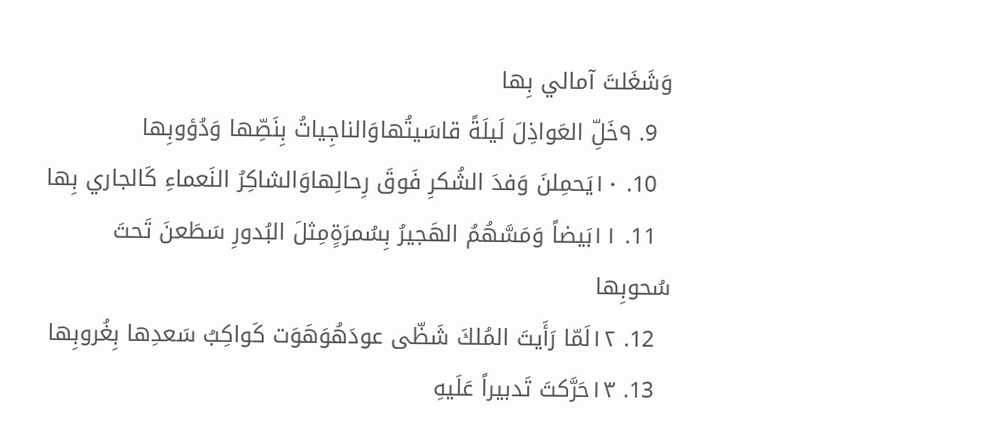وَشَغَلتَ آمالي بِها
  9. ٩خَلِّ العَواذِلَ لَيلَةً قاسَيتُهاوَالناجِياتُ بِنَصِّها وَدُؤوبِها
  10. ١٠يَحمِلنَ وَفدَ الشُكرِ فَوقَ رِحالِهاوَالشاكِرُ النَعماءِ كَالجاري بِها
  11. ١١بَيضاً وَمَسَّهُمُ الهَجيرُ بِسُمرَةٍمِثلَ البُدورِ سَطَعنَ تَحتَ سُحوبِها
  12. ١٢لَمّا رَأَيتَ المُلكَ شَظّى عودَهُوَهَوَت كَواكِبُ سَعدِها بِغُروبِها
  13. ١٣حَرَّكتَ تَدبيراً عَلَيهِ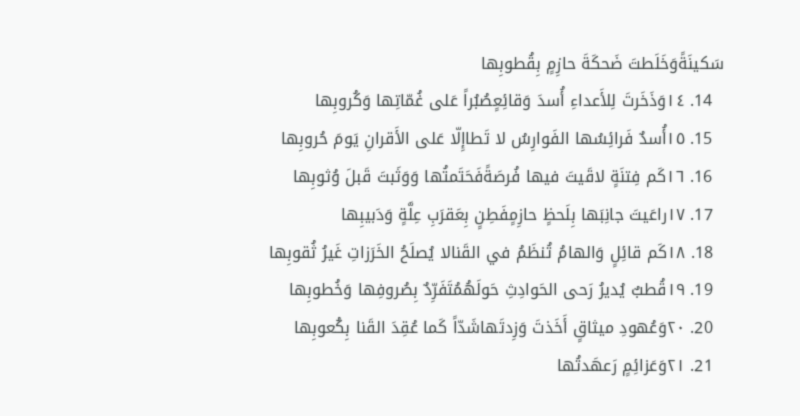سَكينَةًوَخَلَطتَ ضَحكَةَ حازِمٍ بِقُطوبِها
  14. ١٤وَذَخَرتَ لِلأَعداءِ أُسدَ وَقائِعٍصُبُراً عَلى غُمّاتِها وَكُروبِها
  15. ١٥أُسدٌ فَرائِسُها الفَوارِسُ لا تَطاإِلّا عَلى الأَقرانِ يَومَ حُروبِها
  16. ١٦كَم فِتنَةٍ لاقَيتَ فيها فُرصَةًفَحَتَمتُها وَوَثَبتَ قَبلَ وُثوبِها
  17. ١٧راعَيتَ جانِبَها بِلَحظٍ حازِمٍفَطِنٍ بِعَقرَبِ عِلَّةٍ وَدَبيبِها
  18. ١٨كَم قائِلٍ وَالهامُ تُنظَمُ في القَنالا يُصلَحُ الخَرَزاتِ غَيرُ ثُقوبِها
  19. ١٩قُطبٌ يُديرُ رَحى الحَوادِثِ حَولَهُمُتَفَرِّدٌ بِصُروفِها وَخُطوبِها
  20. ٢٠وَعُهودِ ميثاقٍ أَخَذتَ وَزِدتَهاشَدّاً كَما عُقِدَ القَنا بِكُعوبِها
  21. ٢١وَعَزائِمٍ رَعهَدتُها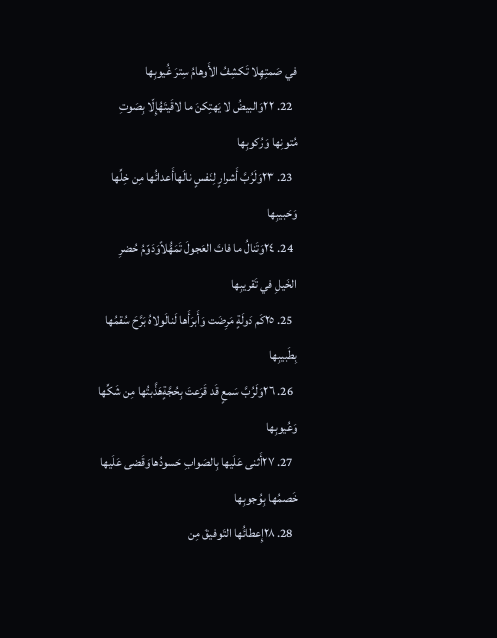في صَمتِهِلا تَكشِفُ الأَوهامُ سِترَ غُيوبِها
  22. ٢٢وَالبيضُ لا يَهتِكنَ ما لاقَيتَهُإِلّا بِصَوتِ مُتونِها وَرُكوبِها
  23. ٢٣وَلَرُبَّ أَشرارٍ لِنَفسٍ نالَهاأَعدائُها مِن خِلِّها وَحَبيبِها
  24. ٢٤وَتَنالُ ما فاتَ العَجولَ تَمَهُّلاًوَدَوّمُ حُضرِ الخَيلِ في تَقريبِها
  25. ٢٥كَم دَولَةٍ مَرِضَت وَأَبرَأَها لَنالَولاهُ بَرَّحَ سُقمُها بِطَبيبِها
  26. ٢٦وَلَرُبَّ سَمعٍ قَد قَرَعتَ بِحُجَّةٍهَذَّبتُها مِن شَكِّها وَعُيوبِها
  27. ٢٧أَثنى عَلَيها بِالصَوابِ حَسودُهاوَقَضى عَلَيها خَصمُها بِوُجوبِها
  28. ٢٨إِعطائُها التَوفيقَ مِن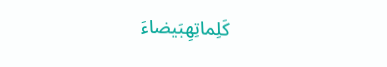كَلِماتِهِبَيضاءَ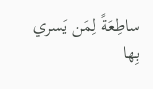ساطِعَةً لِمَن يَسري بِها